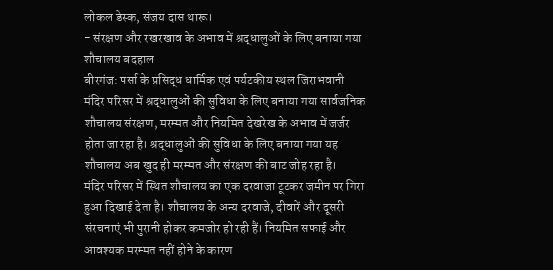लोकल डेस्क, संजय दास थारू।
- संरक्षण और रखरखाव के अभाव में श्रद्धालुओं के लिए बनाया गया शौचालय बदहाल
बीरगंज: पर्सा के प्रसिद्ध धार्मिक एवं पर्यटकीय स्थल जिराभवानी मंदिर परिसर में श्रद्धालुओं की सुविधा के लिए बनाया गया सार्वजनिक शौचालय संरक्षण, मरम्मत और नियमित देखरेख के अभाव में जर्जर होता जा रहा है। श्रद्धालुओं की सुविधा के लिए बनाया गया यह शौचालय अब खुद ही मरम्मत और संरक्षण की बाट जोह रहा है।
मंदिर परिसर में स्थित शौचालय का एक दरवाजा टूटकर जमीन पर गिरा हुआ दिखाई देता है। शौचालय के अन्य दरवाजे, दीवारें और दूसरी संरचनाएं भी पुरानी होकर कमजोर हो रही हैं। नियमित सफाई और आवश्यक मरम्मत नहीं होने के कारण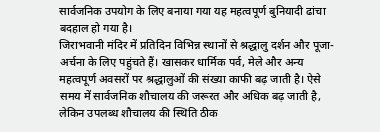सार्वजनिक उपयोग के लिए बनाया गया यह महत्वपूर्ण बुनियादी ढांचा बदहाल हो गया है।
जिराभवानी मंदिर में प्रतिदिन विभिन्न स्थानों से श्रद्धालु दर्शन और पूजा-अर्चना के लिए पहुंचते हैं। खासकर धार्मिक पर्व, मेले और अन्य महत्वपूर्ण अवसरों पर श्रद्धालुओं की संख्या काफी बढ़ जाती है। ऐसे समय में सार्वजनिक शौचालय की जरूरत और अधिक बढ़ जाती है, लेकिन उपलब्ध शौचालय की स्थिति ठीक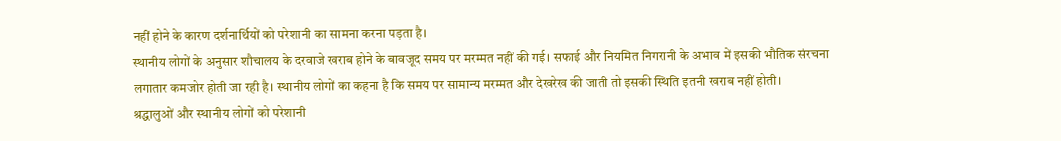नहीं होने के कारण दर्शनार्थियों को परेशानी का सामना करना पड़ता है।
स्थानीय लोगों के अनुसार शौचालय के दरवाजे खराब होने के बावजूद समय पर मरम्मत नहीं की गई। सफाई और नियमित निगरानी के अभाव में इसकी भौतिक संरचना लगातार कमजोर होती जा रही है। स्थानीय लोगों का कहना है कि समय पर सामान्य मरम्मत और देखरेख की जाती तो इसकी स्थिति इतनी खराब नहीं होती।
श्रद्धालुओं और स्थानीय लोगों को परेशानी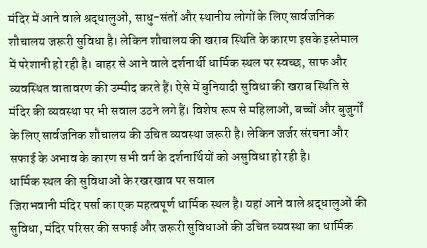मंदिर में आने वाले श्रद्धालुओं, साधु-संतों और स्थानीय लोगों के लिए सार्वजनिक शौचालय जरूरी सुविधा है। लेकिन शौचालय की खराब स्थिति के कारण इसके इस्तेमाल में परेशानी हो रही है। बाहर से आने वाले दर्शनार्थी धार्मिक स्थल पर स्वच्छ, साफ और व्यवस्थित वातावरण की उम्मीद करते हैं। ऐसे में बुनियादी सुविधा की खराब स्थिति से मंदिर की व्यवस्था पर भी सवाल उठने लगे हैं। विशेष रूप से महिलाओं, बच्चों और बुजुर्गों के लिए सार्वजनिक शौचालय की उचित व्यवस्था जरूरी है। लेकिन जर्जर संरचना और सफाई के अभाव के कारण सभी वर्ग के दर्शनार्थियों को असुविधा हो रही है।
धार्मिक स्थल की सुविधाओं के रखरखाव पर सवाल
जिराभवानी मंदिर पर्सा का एक महत्वपूर्ण धार्मिक स्थल है। यहां आने वाले श्रद्धालुओं की सुविधा, मंदिर परिसर की सफाई और जरूरी सुविधाओं की उचित व्यवस्था का धार्मिक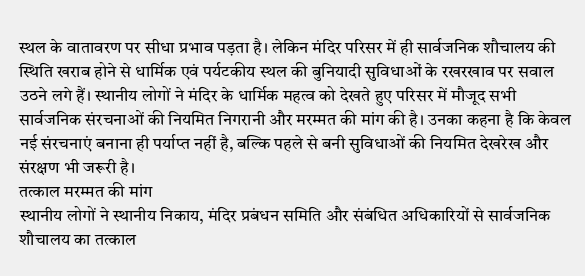स्थल के वातावरण पर सीधा प्रभाव पड़ता है। लेकिन मंदिर परिसर में ही सार्वजनिक शौचालय की स्थिति खराब होने से धार्मिक एवं पर्यटकीय स्थल की बुनियादी सुविधाओं के रखरखाव पर सवाल उठने लगे हैं। स्थानीय लोगों ने मंदिर के धार्मिक महत्व को देखते हुए परिसर में मौजूद सभी सार्वजनिक संरचनाओं की नियमित निगरानी और मरम्मत की मांग की है। उनका कहना है कि केवल नई संरचनाएं बनाना ही पर्याप्त नहीं है, बल्कि पहले से बनी सुविधाओं की नियमित देखरेख और संरक्षण भी जरूरी है।
तत्काल मरम्मत की मांग
स्थानीय लोगों ने स्थानीय निकाय, मंदिर प्रबंधन समिति और संबंधित अधिकारियों से सार्वजनिक शौचालय का तत्काल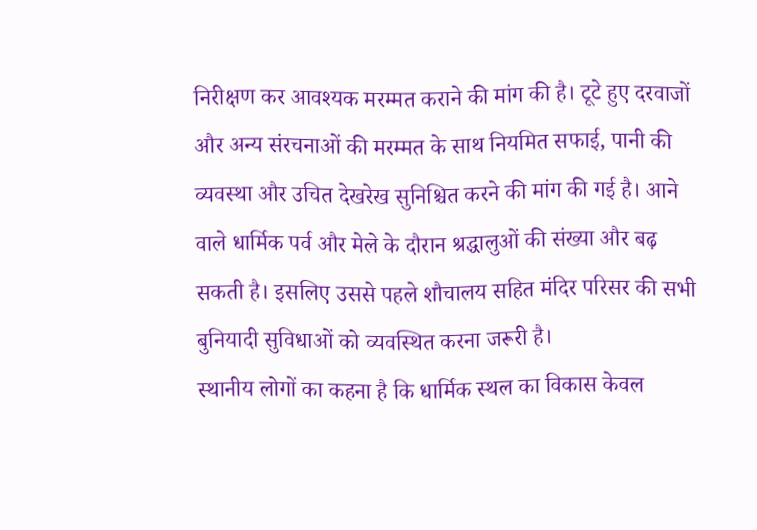निरीक्षण कर आवश्यक मरम्मत कराने की मांग की है। टूटे हुए दरवाजों और अन्य संरचनाओं की मरम्मत के साथ नियमित सफाई, पानी की व्यवस्था और उचित देखरेख सुनिश्चित करने की मांग की गई है। आने वाले धार्मिक पर्व और मेले के दौरान श्रद्धालुओं की संख्या और बढ़ सकती है। इसलिए उससे पहले शौचालय सहित मंदिर परिसर की सभी बुनियादी सुविधाओं को व्यवस्थित करना जरूरी है।
स्थानीय लोगों का कहना है कि धार्मिक स्थल का विकास केवल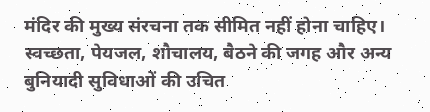मंदिर की मुख्य संरचना तक सीमित नहीं होना चाहिए। स्वच्छता, पेयजल, शौचालय, बैठने की जगह और अन्य बुनियादी सुविधाओं की उचित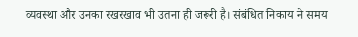व्यवस्था और उनका रखरखाव भी उतना ही जरूरी है। संबंधित निकाय ने समय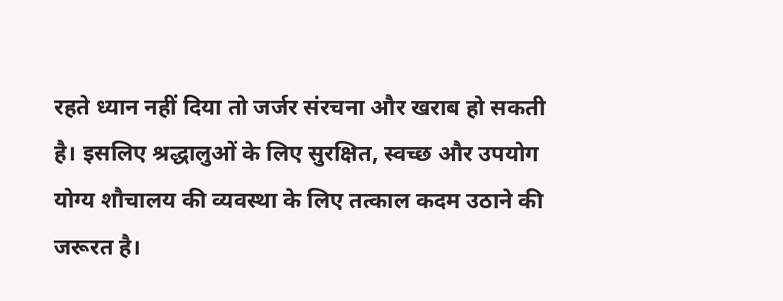रहते ध्यान नहीं दिया तो जर्जर संरचना और खराब हो सकती है। इसलिए श्रद्धालुओं के लिए सुरक्षित, स्वच्छ और उपयोग योग्य शौचालय की व्यवस्था के लिए तत्काल कदम उठाने की जरूरत है।